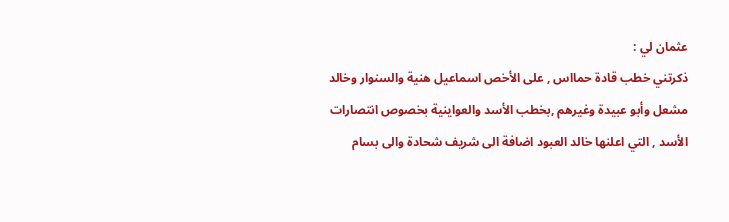عثمان لي :
ذكرتني خطب قادة حمااس , على الأخص اسماعيل هنية والسنوار وخالد مشعل وأبو عبيدة وغيرهم ,بخطب الأسد والعواينية بخصوص انتصارات الأسد , التي اعلنها خالد العبود اضافة الى شريف شحادة والى بسام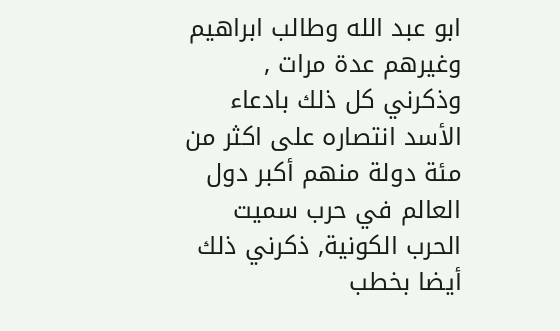ابو عبد الله وطالب ابراهيم وغيرهم عدة مرات , وذكرني كل ذلك بادعاء الأسد انتصاره على اكثر من مئة دولة منهم أكبر دول العالم في حرب سميت الحرب الكونية, ذكرني ذلك أيضا بخطب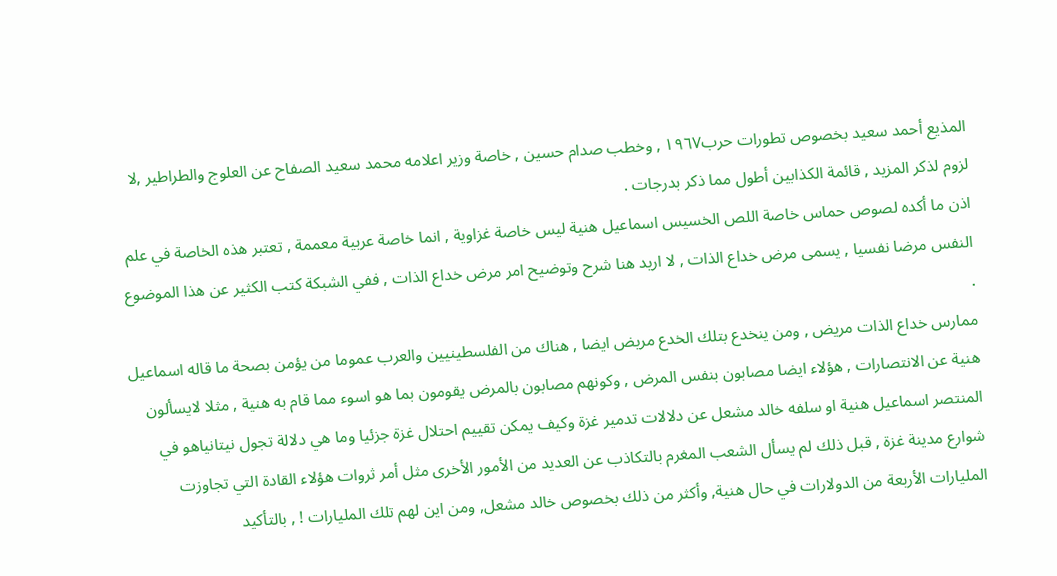المذيع أحمد سعيد بخصوص تطورات حرب١٩٦٧ , وخطب صدام حسين , خاصة وزير اعلامه محمد سعيد الصفاح عن العلوج والطراطير ,لا لزوم لذكر المزيد , قائمة الكذابين أطول مما ذكر بدرجات .
اذن ما أكده لصوص حماس خاصة اللص الخسيس اسماعيل هنية ليس خاصة غزاوية , انما خاصة عربية معممة , تعتبر هذه الخاصة في علم النفس مرضا نفسيا , يسمى مرض خداع الذات , لا اريد هنا شرح وتوضيح امر مرض خداع الذات , ففي الشبكة كتب الكثير عن هذا الموضوع .
ممارس خداع الذات مريض , ومن ينخدع بتلك الخدع مريض ايضا , هناك من الفلسطينيين والعرب عموما من يؤمن بصحة ما قاله اسماعيل هنية عن الانتصارات , هؤلاء ايضا مصابون بنفس المرض , وكونهم مصابون بالمرض يقومون بما هو اسوء مما قام به هنية , مثلا لايسألون المنتصر اسماعيل هنية او سلفه خالد مشعل عن دلالات تدمير غزة وكيف يمكن تقييم احتلال غزة جزئيا وما هي دلالة تجول نيتانياهو في شوارع مدينة غزة , قبل ذلك لم يسأل الشعب المغرم بالتكاذب عن العديد من الأمور الأخرى مثل أمر ثروات هؤلاء القادة التي تجاوزت المليارات الأربعة من الدولارات في حال هنية, وأكثر من ذلك بخصوص خالد مشعل, ومن اين لهم تلك المليارات ! , بالتأكيد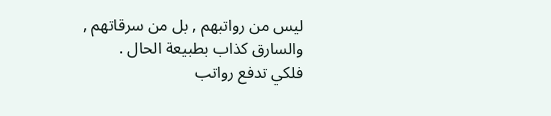ليس من رواتبهم , بل من سرقاتهم , والسارق كذاب بطبيعة الحال .
فلكي تدفع رواتب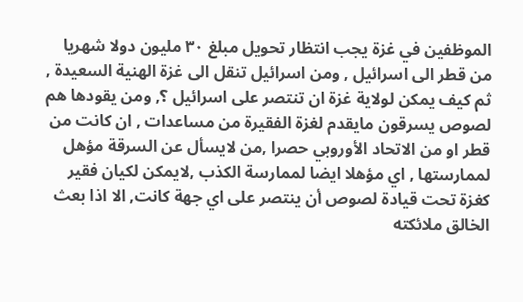الموظفين في غزة يجب انتظار تحويل مبلغ ٣٠ مليون دولا شهريا من قطر الى اسرائيل , ومن اسرائيل تنقل الى غزة الهنية السعيدة , ثم كيف يمكن لولاية غزة ان تنتصر على اسرائيل ؟, ومن يقودها هم لصوص يسرقون مايقدم لغزة الفقيرة من مساعدات , ان كانت من قطر او من الاتحاد الأوروبي حصرا ,من لايسأل عن السرقة مؤهل لممارستها , اي مؤهلا ايضا لممارسة الكذب ,لايمكن لكيان فقير كغزة تحت قيادة لصوص أن ينتصر على اي جهة كانت, الا اذا بعث الخالق ملائكته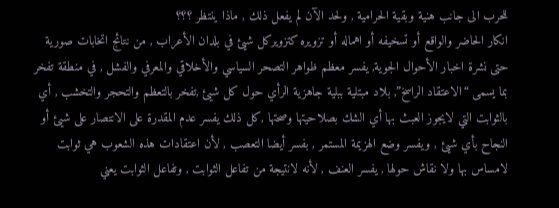للحرب الى جانب هنية وبقية الحرامية , ولحد الآن لم يفعل ذلك , ماذا ينتظر ؟؟؟
انكار الحاضر والواقع أو تسخيفه أو اهماله أو تزويره كتزويركل شيئ في بلدان الأعراب , من نتائج اتخابات صورية حتى نشرة اخبار الأحوال الجوية, يفسر معظم ظواهر التصحر السياسي والأخلاقي والمعرفي والفشل , في منطقة تفخر بما يسمى “الاعتقاد الراسخ”, بلاد مبتلية ببلية جاهزية الرأي حول كل شيئ ,تفخر بالتعظم والتحجر والتخشب , أي بالثوابت التي لايجوز العبث بها أي الشك بصلاحيتها وصحتها ,كل ذلك يفسر عدم المقدرة على الانتصار على شيئ أو النجاح بأي شيئ , ويفسر وضع الهزيمة المستمر , بفسر أيضا التعصب , لأن اعتقادات هذه الشعوب هي ثوابت لامساس بها ولا نقاش حولها , يفسر العنف , لأنه لانتيجة من تفاعل الثوابت , وتفاعل الثوابت يعني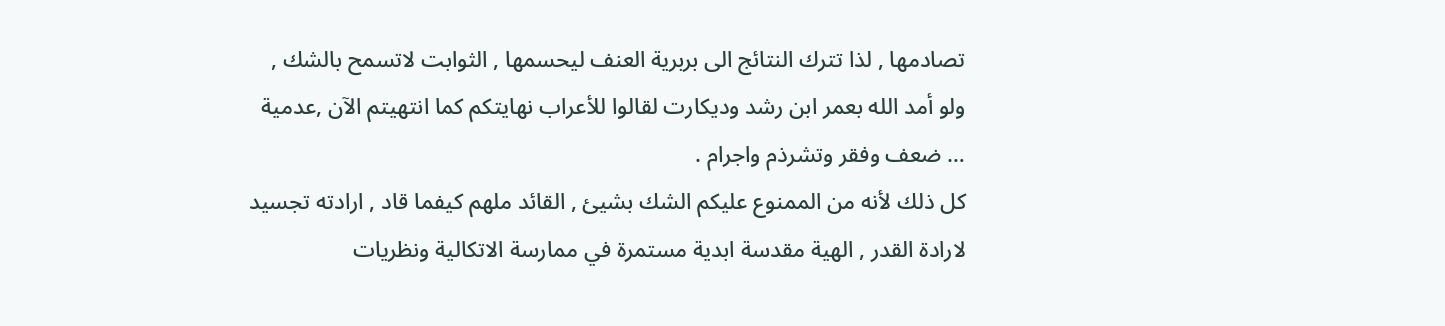تصادمها , لذا تترك النتائج الى بربرية العنف ليحسمها , الثوابت لاتسمح بالشك , ولو أمد الله بعمر ابن رشد وديكارت لقالوا للأعراب نهايتكم كما انتهيتم الآن ,عدمية … ضعف وفقر وتشرذم واجرام .
كل ذلك لأنه من الممنوع عليكم الشك بشيئ , القائد ملهم كيفما قاد , ارادته تجسيد لارادة القدر , الهية مقدسة ابدية مستمرة في ممارسة الاتكالية ونظريات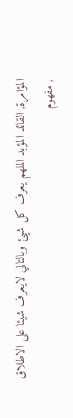المؤامرة, القائد المؤبد الملهم يعرف كل شيئ وبالتالي لايعرف شيئا على الاطلاق , مفهوم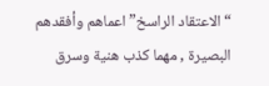“الاعتقاد الراسخ”اعماهم وأفقدهم البصيرة , مهما كذب هنية وسرق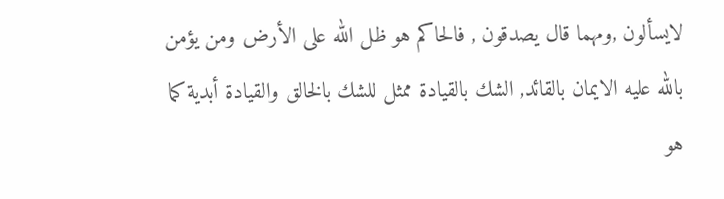لايسألون ,ومهما قال يصدقون , فالحاكم هو ظل الله على الأرض ومن يؤمن بالله عليه الايمان بالقائد, الشك بالقيادة ممثل للشك بالخالق والقيادة أبدية كما هو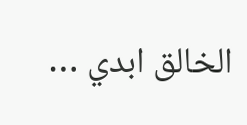الخالق ابدي …